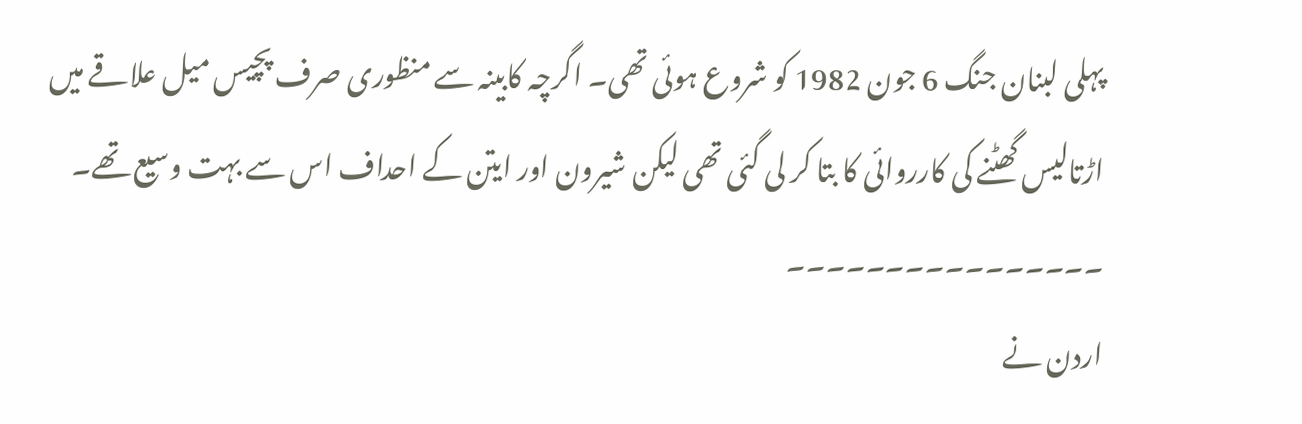پہلی لبنان جنگ 6 جون 1982 کو شروع ہوئی تھی۔ اگرچہ کابینہ سے منظوری صرف پچیس میل علاقے میں اڑتالیس گھٹنے کی کارروائی کا بتا کر لی گئی تھی لیکن شیرون اور ایتن کے احداف اس سے بہت وسیع تھے۔
۔۔۔۔۔۔۔۔۔۔۔۔۔۔۔۔
اردن نے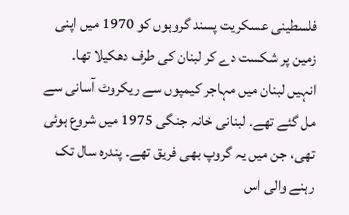فلسطینی عسکریت پسند گروہوں کو 1970 میں اپنی زمین پر شکست دے کر لبنان کی طرف دھکیلا تھا۔ انہیں لبنان میں مہاجر کیمپوں سے ریکروٹ آسانی سے مل گئے تھے۔ لبنانی خانہ جنگی 1975 میں شروع ہوئی تھی، جن میں یہ گروپ بھی فریق تھے۔ پندرہ سال تک رہنے والی اس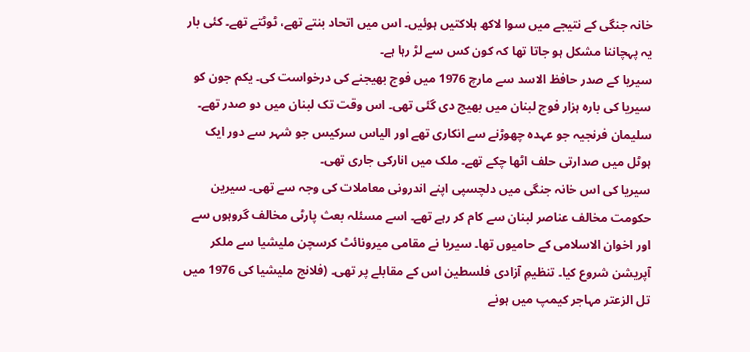خانہ جنگی کے نتیجے میں سوا لاکھ ہلاکتیں ہوئیں۔ اس میں اتحاد بنتے تھے، ٹوٹتے تھے۔ کئی بار یہ پہچاننا مشکل ہو جاتا تھا کہ کون کس سے لڑ رہا ہے۔
سیریا کے صدر حافظ الاسد سے مارچ 1976 میں فوج بھیجنے کی درخواست کی۔ یکم جون کو سیریا کی بارہ ہزار فوج لبنان میں بھیج دی گئی تھی۔ اس وقت تک لبنان میں دو صدر تھے۔ سلیمان فرنجیہ جو عہدہ چھوڑنے سے انکاری تھے اور الیاس سرکیس جو شہر سے دور ایک ہوٹل میں صدارتی حلف اٹھا چکے تھے۔ ملک میں انارکی جاری تھی۔
سیریا کی اس خانہ جنگی میں دلچسپی اپنے اندرونی معاملات کی وجہ سے تھی۔ سیرین حکومت مخالف عناصر لبنان سے کام کر رہے تھے۔ اسے مسئلہ بعث پارٹی مخالف گروہوں سے اور اخوان الاسلامی کے حامیوں تھا۔ سیریا نے مقامی میرونائٹ کرسچن ملیشیا سے ملکر آپریشن شروع کیا۔ تنظیمِ آزادی فلسطین اس کے مقابلے پر تھی۔ (فلانج ملیشیا کی 1976 میں تل الزعتر مہاجر کیمپ میں ہونے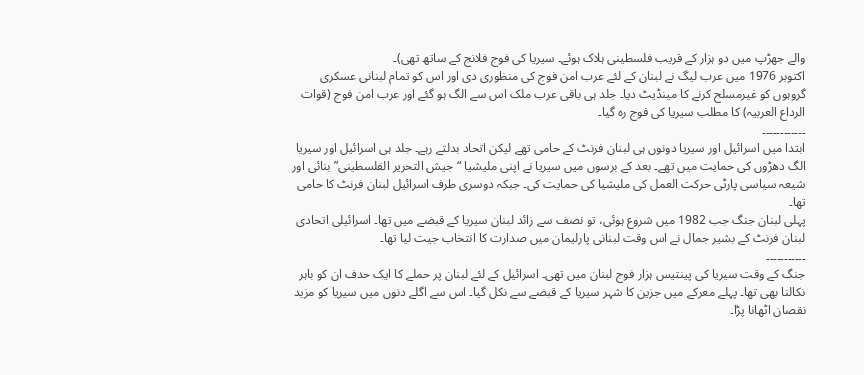والے جھڑپ میں دو ہزار کے قریب فلسطینی ہلاک ہوئے۔ سیریا کی فوج فلانج کے ساتھ تھی)۔
اکتوبر 1976 میں عرب لیگ نے لبنان کے لئے عرب امن فوج کی منظوری دی اور اس کو تمام لبنانی عسکری گروہوں کو غیرمسلح کرنے کا مینڈیٹ دیا۔ جلد ہی باقی عرب ملک اس سے الگ ہو گئے اور عرب امن فوج (قوات الرداع العربیہ) کا مطلب سیریا کی فوج رہ گیا۔
۔۔۔۔۔۔۔۔۔۔۔۔
ابتدا میں اسرائیل اور سیریا دونوں ہی لبنان فرنٹ کے حامی تھے لیکن اتحاد بدلتے رہے۔ جلد ہی اسرائیل اور سیریا الگ دھڑوں کی حمایت میں تھے۔ بعد کے برسوں میں سیریا نے اپنی ملیشیا “جیش التحریر الفلسطینی” بنائی اور شیعہ سیاسی پارٹی حرکت العمل کی ملیشیا کی حمایت کی۔ جبکہ دوسری طرف اسرائیل لبنان فرنٹ کا حامی تھا۔
پہلی لبنان جنگ جب 1982 میں شروع ہوئی، تو نصف سے زائد لبنان سیریا کے قبضے میں تھا۔ اسرائیلی اتحادی لبنان فرنٹ کے بشیر جمال نے اس وقت لبنانی پارلیمان میں صدارت کا انتخاب جیت لیا تھا۔
۔۔۔۔۔۔۔۔۔۔۔
جنگ کے وقت سیریا کی پینتیس ہزار فوج لبنان میں تھی۔ اسرائیل کے لئے لبنان پر حملے کا ایک حدف ان کو باہر نکالنا بھی تھا۔ پہلے معرکے میں جزین کا شہر سیریا کے قبضے سے نکل گیا۔ اس سے اگلے دنوں میں سیریا کو مزید نقصان اٹھانا پڑا۔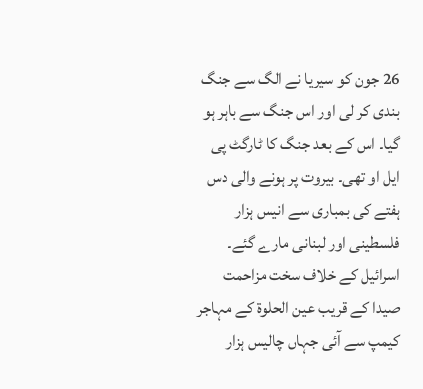26 جون کو سیریا نے الگ سے جنگ بندی کر لی اور اس جنگ سے باہر ہو گیا۔ اس کے بعد جنگ کا ٹارگٹ پی ایل او تھی۔ بیروت پر ہونے والی دس ہفتے کی بمباری سے انیس ہزار فلسطینی اور لبنانی مارے گئے۔ اسرائیل کے خلاف سخت مزاحمت صیدا کے قریب عین الحلوة کے مہاجر کیمپ سے آئی جہاں چالیس ہزار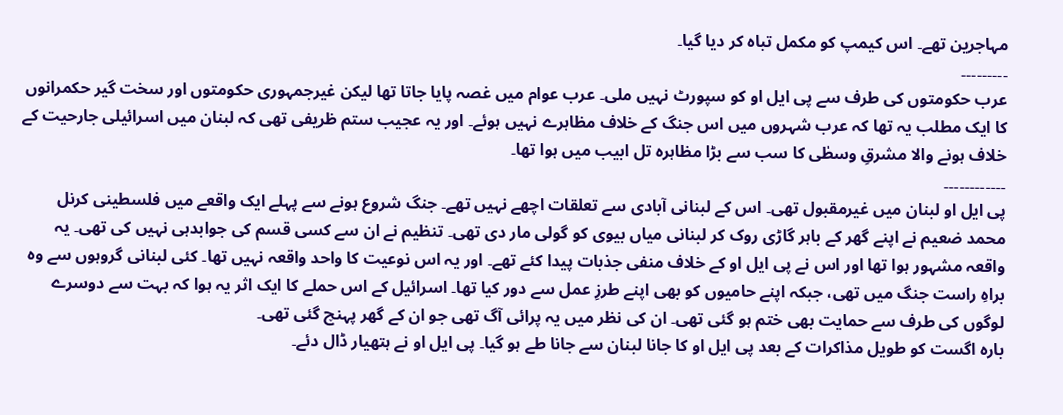مہاجرین تھے۔ اس کیمپ کو مکمل تباہ کر دیا گیا۔
۔۔۔۔۔۔۔۔۔
عرب حکومتوں کی طرف سے پی ایل او کو سپورٹ نہیں ملی۔ عرب عوام میں غصہ پایا جاتا تھا لیکن غیرجمہوری حکومتوں اور سخت گیر حکمرانوں کا ایک مطلب یہ تھا کہ عرب شہروں میں اس جنگ کے خلاف مظاہرے نہیں ہوئے۔ اور یہ عجیب ستم ظریفی تھی کہ لبنان میں اسرائیلی جارحیت کے خلاف ہونے والا مشرقِ وسطٰی کا سب سے بڑا مظاہرہ تل ابیب میں ہوا تھا۔
۔۔۔۔۔۔۔۔۔۔۔۔
پی ایل او لبنان میں غیرمقبول تھی۔ اس کے لبنانی آبادی سے تعلقات اچھے نہیں تھے۔ جنگ شروع ہونے سے پہلے ایک واقعے میں فلسطینی کرنل محمد ضعیم نے اپنے گھر کے باہر گاڑی روک کر لبنانی میاں بیوی کو گولی مار دی تھی۔ تنظیم نے ان سے کسی قسم کی جوابدہی نہیں کی تھی۔ یہ واقعہ مشہور ہوا تھا اور اس نے پی ایل او کے خلاف منفی جذبات پیدا کئے تھے۔ اور یہ اس نوعیت کا واحد واقعہ نہیں تھا۔ کئی لبنانی گروہوں سے وہ براہِ راست جنگ میں تھی، جبکہ اپنے حامیوں کو بھی اپنے طرزِ عمل سے دور کیا تھا۔ اسرائیل کے اس حملے کا ایک اثر یہ ہوا کہ بہت سے دوسرے لوگوں کی طرف سے حمایت بھی ختم ہو گئی تھی۔ ان کی نظر میں یہ پرائی آگ تھی جو ان کے گھر پہنچ گئی تھی۔
بارہ اگست کو طویل مذاکرات کے بعد پی ایل او کا جانا لبنان سے جانا طے ہو گیا۔ پی ایل او نے ہتھیار ڈال دئے۔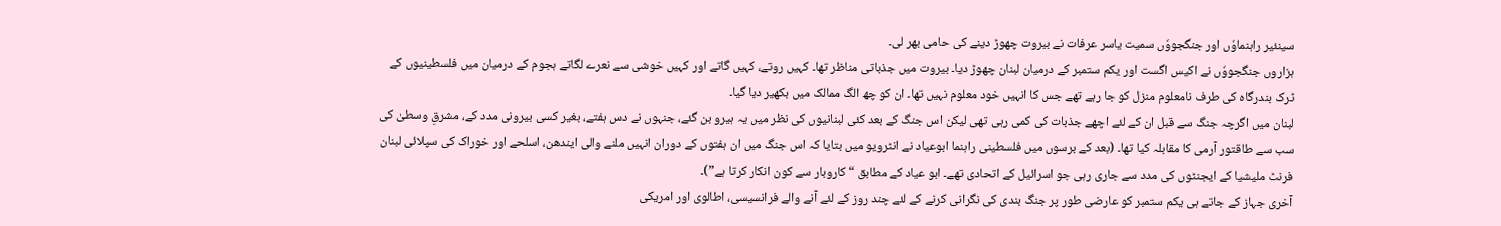سینئیر راہنماوٗں اور جنگجووٗں سمیت یاسر عرفات نے بیروت چھوڑ دینے کی حامی بھر لی۔
ہزاروں جنگجووٗں نے اکیس اگست اور یکم ستمبر کے درمیان لبنان چھوڑ دیا۔ بیروت میں جذباتی مناظر تھا۔ کہیں روتے، کہیں گاتے اور کہیں خوشی سے نعرے لگاتے ہجوم کے درمیان میں فلسطینیوں کے ٹرک بندرگاہ کی طرف نامعلوم منزل کو جا رہے تھے جس کا انہیں خود معلوم نہیں تھا۔ ان کو چھ الگ ممالک میں بکھیر دیا گیا۔
لبنان میں اگرچہ جنگ سے قبل ان کے لئے اچھے جذبات کی کمی رہی تھی لیکن اس جنگ کے بعد کئی لبنانیوں کی نظر میں یہ ہیرو بن گئے، جنہوں نے دس ہفتے، بغیر کسی بیرونی مدد کے، مشرقِ وسطیٰ کی سب سے طاقتور آرمی کا مقابلہ کیا تھا۔ (بعد کے برسوں میں فلسطینی راہنما ابوعیاد نے انٹرویو میں بتایا کہ اس جنگ میں ان ہفتوں کے دوران انہیں ملنے والی ایندھن، اسلحے اور خوراک کی سپلائی لبنان فرنٹ ملیشیا کے ایجنٹوں کی مدد سے جاری رہی جو اسرائیل کے اتحادی تھے۔ ابو عیاد کے مطابق “کاروبار سے کون انکار کرتا ہے”)۔
آخری جہاز کے جاتے ہی یکم ستمبر کو عارضی طور پر جنگ بندی کی نگرانی کرنے کے لئے چند روز کے لئے آنے والے فرانسیسی، اطالوی اور امریکی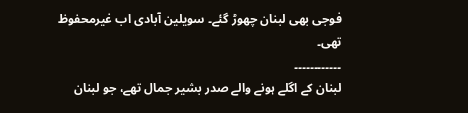فوجی بھی لبنان چھوڑ گئے۔ سویلین آبادی اب غیرمحفوظ تھی۔
۔۔۔۔۔۔۔۔۔۔۔۔
لبنان کے اگلے ہونے والے صدر بشیر جمال تھے، جو لبنان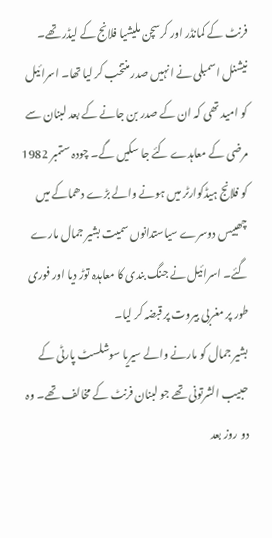فرنٹ کے کمانڈر اور کرسچن ملیشیا فلانج کے لیڈر تھے۔ نیشنل اسمبلی نے انہیں صدر منتخب کر لیا تھا۔ اسرائیل کو امید تھی کہ ان کے صدر بن جانے کے بعد لبنان سے مرضی کے معاہدے کئے جا سکیں گے۔ چودہ ستمبر 1982 کو فلانج ہیڈکوارٹر میں ہونے والے بڑے دھماکے میں چھبیس دوسرے سیاستدانوں سمیت بشیر جمال مارے گئے۔ اسرائیل نے جنگ بندی کا معاہدہ توڑ دیا اور فوری طور پر مغربی بیروت پر قبضہ کر لیا۔
بشیر جمال کو مارنے والے سیریا سوشلسٹ پارٹی کے حبیب الشرتونی تھے جو لبنان فرنٹ کے مخالف تھے۔ وہ دو روز بعد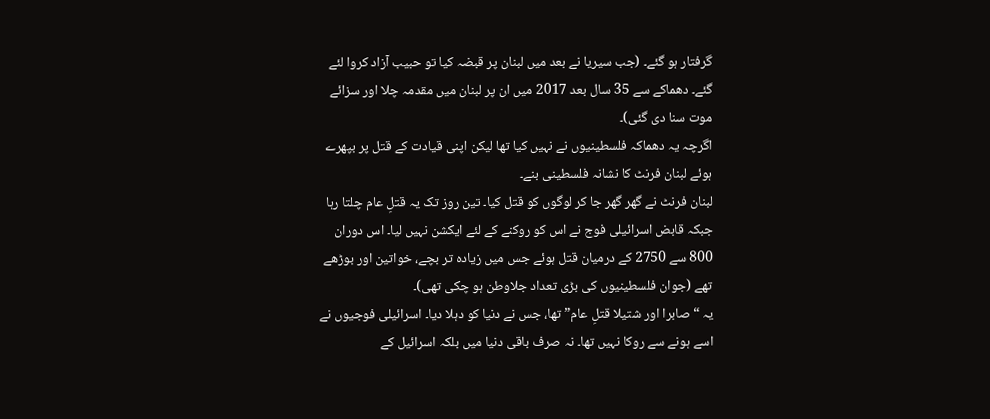گرفتار ہو گئے۔ (جب سیریا نے بعد میں لبنان پر قبضہ کیا تو حبیب آزاد کروا لئے گئے۔ دھماکے سے 35 سال بعد 2017 میں ان پر لبنان میں مقدمہ چلا اور سزائے موت سنا دی گئی)۔
اگرچہ یہ دھماکہ فلسطینیوں نے نہیں کیا تھا لیکن اپنی قیادت کے قتل پر بپھرے ہوئے لبنان فرنٹ کا نشانہ فلسطینی بنے۔
لبنان فرنٹ نے گھر گھر جا کر لوگوں کو قتل کیا۔ تین روز تک یہ قتلِ عام چلتا رہا جبکہ قابض اسرائیلی فوج نے اس کو روکنے کے لئے ایکشن نہیں لیا۔ اس دوران 800 سے 2750 کے درمیان قتل ہوئے جس میں زیادہ تر بچے، خواتین اور بوڑھے تھے (جوان فلسطینیوں کی بڑی تعداد جلاوطن ہو چکی تھی)۔
یہ “صابرا اور شتیلا قتلِ عام” تھا، جس نے دنیا کو دہلا دیا۔ اسرائیلی فوجیوں نے اسے ہونے سے روکا نہیں تھا۔ نہ صرف باقی دنیا میں بلکہ اسرائیل کے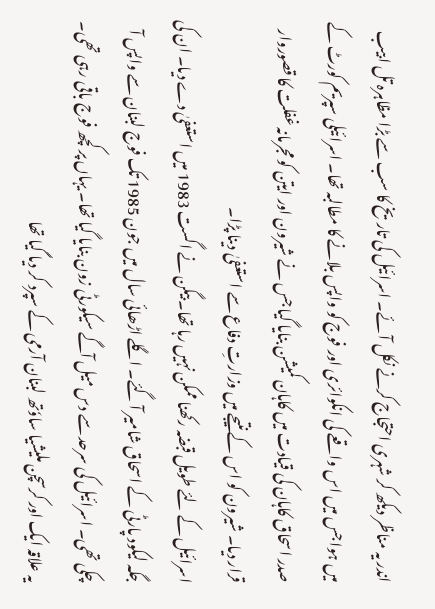اندر یہ مناظر دیکھ کر شہری احتجاج کرنے نکل آئے۔ اسرائیل کی تاریخ کا سب سے بڑا مظاہرہ تل ابیب میں ہوا جس میں اس واقعے کی انکوائری اور فوج کو واپس بلانے کا مطالبہ تھا۔ اسرائیلی سپریم کورٹ کے صدر اسحاق کاہان کی قیادت میں کاہان کمیشن بنایا گیا جس نے شیرون اور ایتن کو مجرمانہ غفلت کا قصوروار قرار دیا۔ شیرون کو اس کے نتیجے میں وزارتِ دفاع سے استعفیٰ دینا پڑا۔
اسرائیل کے لئے طویل قبضہ رکھنا ممکن نہیں رہا تھا۔ بیگن نے اگست 1983 میں استعفیٰ دے دیا۔ ان کی جگہ لیکود پارٹی کے اسحاق شامیر آ گئے۔ اگلے اڑھائی سال میں جون 1985 تک فوج لبنان سے واپس آ چکی تھی۔ اسرائیل کی سرحد سے دس میل آگے سیکورٹی زون بنایا گیا تھا۔ یہاں پر کچھ فوج باقی رہی تھی۔ یہ علاقہ ایک اور کرسچن ملیشیا ساوٗتھ لبنان آرمی کے سپرد کر دیا گیا تھا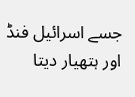جسے اسرائیل فنڈ اور ہتھیار دیتا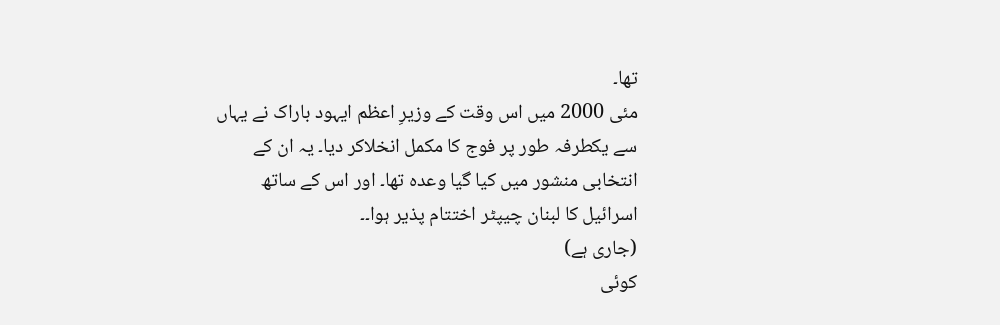تھا۔
مئی 2000 میں اس وقت کے وزیرِ اعظم ایہود باراک نے یہاں سے یکطرفہ طور پر فوج کا مکمل انخلاکر دیا۔ یہ ان کے انتخابی منشور میں کیا گیا وعدہ تھا۔ اور اس کے ساتھ اسرائیل کا لبنان چیپٹر اختتام پذیر ہوا۔۔
(جاری ہے)
کوئی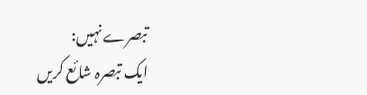تبصرے نہیں:
ایک تبصرہ شائع کریں